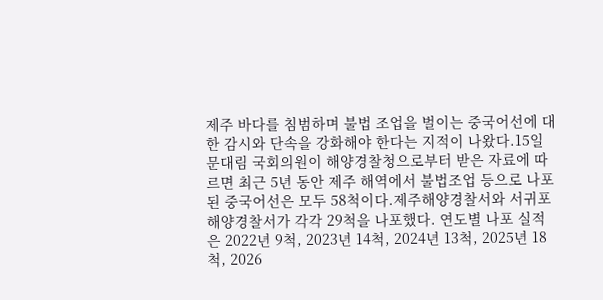제주 바다를 침범하며 불법 조업을 벌이는 중국어선에 대한 감시와 단속을 강화해야 한다는 지적이 나왔다.15일 문대림 국회의원이 해양경찰청으로부터 받은 자료에 따르면 최근 5년 동안 제주 해역에서 불법조업 등으로 나포된 중국어선은 모두 58척이다.제주해양경찰서와 서귀포해양경찰서가 각각 29척을 나포했다. 연도별 나포 실적은 2022년 9척, 2023년 14척, 2024년 13척, 2025년 18척, 2026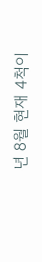년 8월 현재 4척이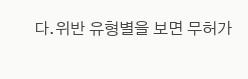다.위반 유형별을 보면 무허가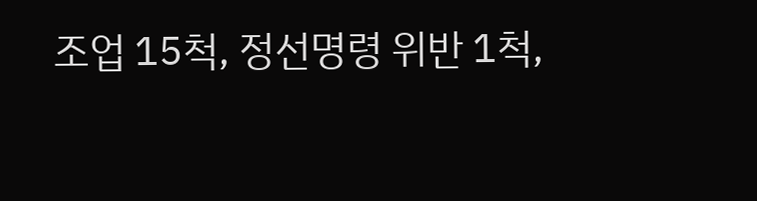조업 15척, 정선명령 위반 1척,